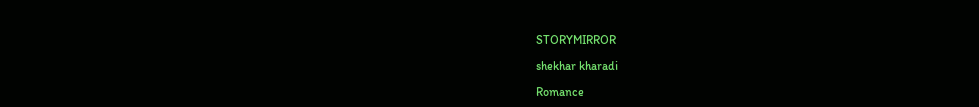STORYMIRROR

shekhar kharadi

Romance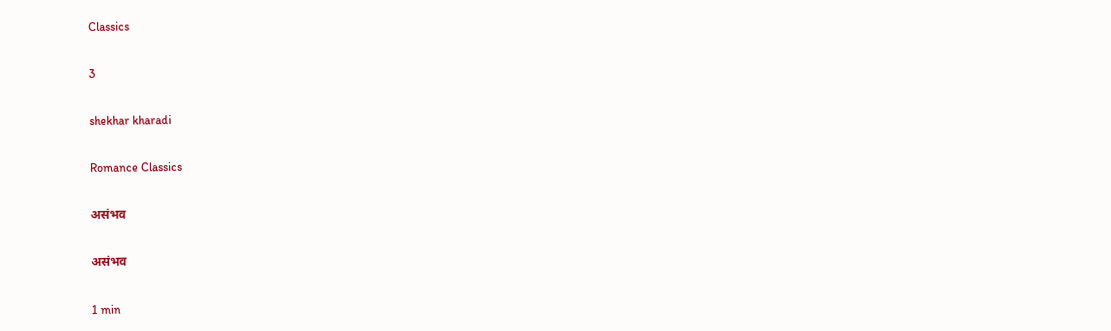Classics

3

shekhar kharadi

Romance Classics

असंभव

असंभव

1 min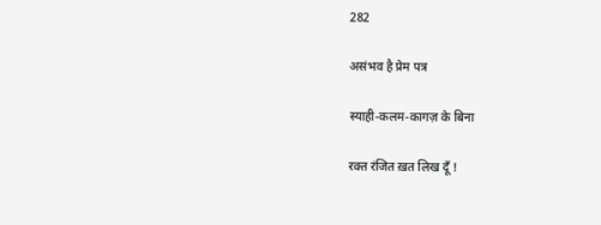282

असंभव है प्रेम पत्र

स्याही-कलम-कागज़ के बिना

रक्त रंजित ख़त लिख दूँ !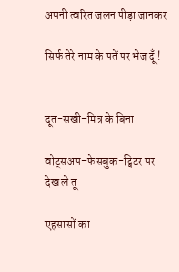अपनी त्वरित जलन पीड़ा जानकर

सिर्फ तेरे नाम के पतें पर भेज दूँ !


दूत-सखी-मित्र के बिना

वोट्सअप-फेसबुक-ट्विटर पर देख ले तू

एहसासों का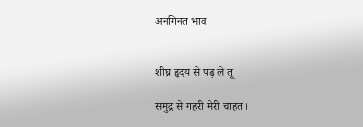अनगिनत भाव


शीघ्र हृदय से पढ़ ले तू

समुद्र से गहरी मेरी चाहत।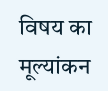विषय का मूल्यांकन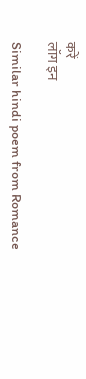करें
लॉग इन

Similar hindi poem from Romance